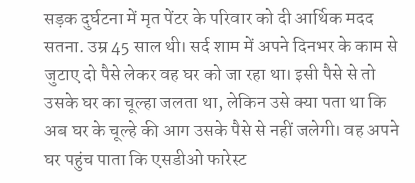सड़क दुर्घटना में मृत पेंटर के परिवार को दी आर्थिक मदद
सतना. उम्र 45 साल थी। सर्द शाम में अपने दिनभर के काम से जुटाए दो पैसे लेकर वह घर को जा रहा था। इसी पैसे से तो उसके घर का चूल्हा जलता था, लेकिन उसे क्या पता था कि अब घर के चूल्हे की आग उसके पैसे से नहीं जलेगी। वह अपने घर पहुंच पाता कि एसडीओ फारेस्ट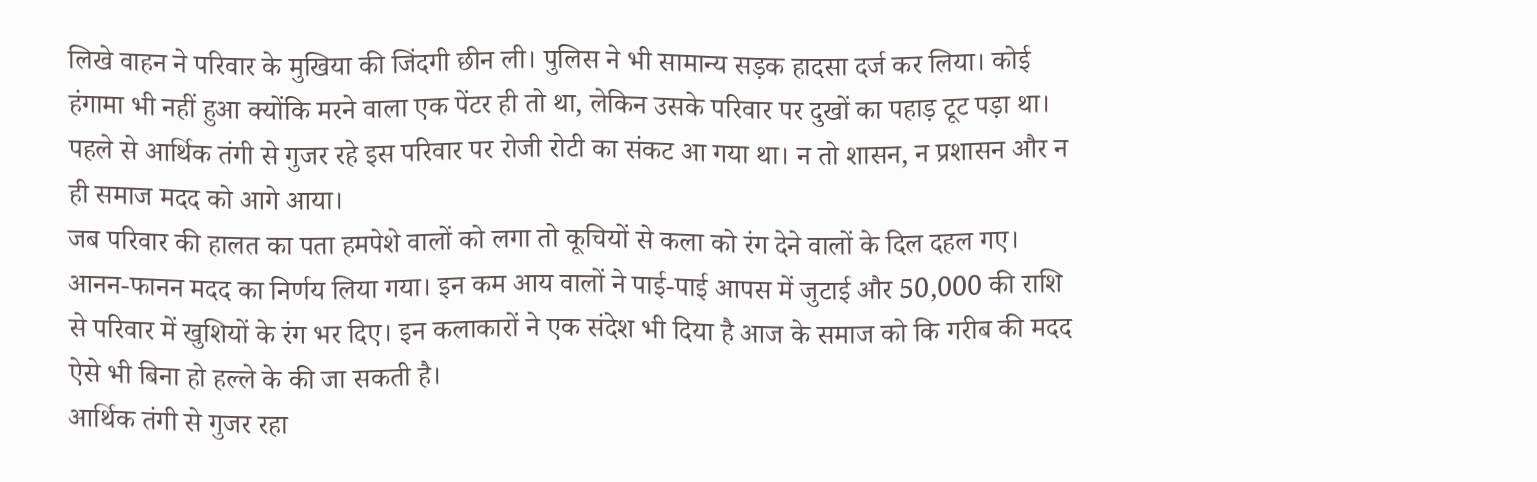लिखे वाहन ने परिवार के मुखिया की जिंदगी छीन ली। पुलिस ने भी सामान्य सड़क हादसा दर्ज कर लिया। कोई हंगामा भी नहीं हुआ क्योंकि मरने वाला एक पेंटर ही तो था, लेकिन उसके परिवार पर दुखों का पहाड़ टूट पड़ा था। पहले से आर्थिक तंगी से गुजर रहे इस परिवार पर रोजी रोटी का संकट आ गया था। न तो शासन, न प्रशासन और न ही समाज मदद को आगे आया।
जब परिवार की हालत का पता हमपेशे वालों को लगा तो कूचियों से कला को रंग देने वालों के दिल दहल गए। आनन-फानन मदद का निर्णय लिया गया। इन कम आय वालों ने पाई-पाई आपस में जुटाई और 50,000 की राशि से परिवार में खुशियों के रंग भर दिए। इन कलाकारों ने एक संदेश भी दिया है आज के समाज को कि गरीब की मदद ऐसे भी बिना हो हल्ले के की जा सकती है।
आर्थिक तंगी से गुजर रहा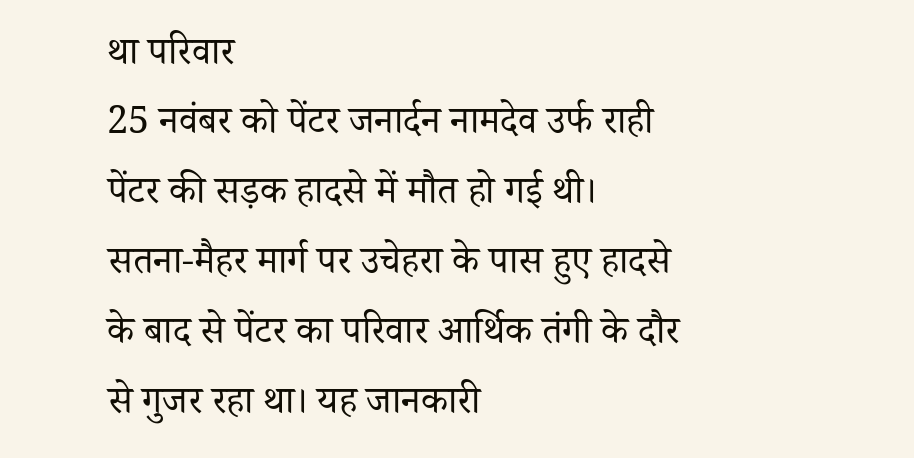था परिवार
25 नवंबर को पेंटर जनार्दन नामदेव उर्फ राही पेंटर की सड़क हादसे में मौत हो गई थी। सतना-मैहर मार्ग पर उचेहरा के पास हुए हादसे के बाद से पेंटर का परिवार आर्थिक तंगी के दौर से गुजर रहा था। यह जानकारी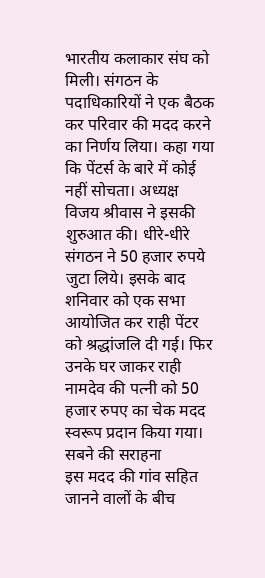भारतीय कलाकार संघ को मिली। संगठन के पदाधिकारियों ने एक बैठक कर परिवार की मदद करने का निर्णय लिया। कहा गया कि पेंटर्स के बारे में कोई नहीं सोचता। अध्यक्ष विजय श्रीवास ने इसकी शुरुआत की। धीरे-धीरे संगठन ने 50 हजार रुपये जुटा लिये। इसके बाद शनिवार को एक सभा आयोजित कर राही पेंटर को श्रद्धांजलि दी गई। फिर उनके घर जाकर राही नामदेव की पत्नी को 50 हजार रुपए का चेक मदद स्वरूप प्रदान किया गया।
सबने की सराहना
इस मदद की गांव सहित जानने वालों के बीच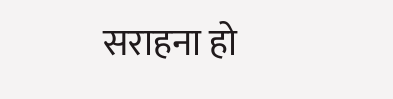सराहना हो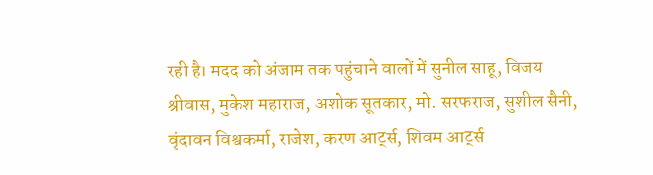रही है। मदद को अंजाम तक पहुंचाने वालों में सुनील साहू, विजय श्रीवास, मुकेश महाराज, अशोक सूतकार, मो. सरफराज, सुशील सैनी, वृंदावन विश्वकर्मा, राजेश, करण आर्ट्स, शिवम आर्ट्स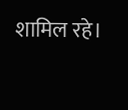शामिल रहे।